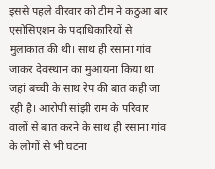इससे पहले वीरवार को टीम ने कठुआ बार एसोसिएशन के पदाधिकारियों से मुलाकात की थी। साथ ही रसाना गांव जाकर देवस्थान का मुआयना किया था जहां बच्ची के साथ रेप की बात कही जा रही है। आरोपी सांझी राम के परिवार वालों से बात करने के साथ ही रसाना गांव के लोगों से भी घटना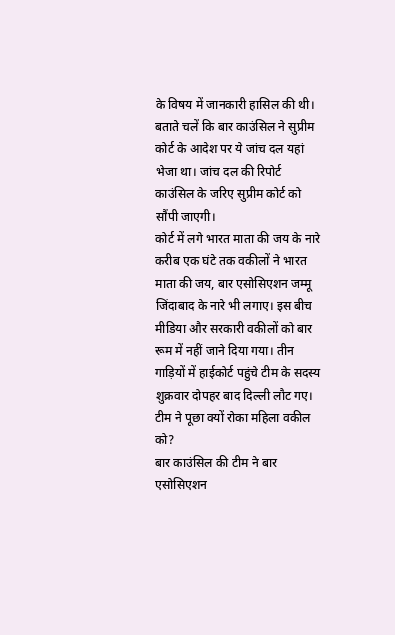के विषय में जानकारी हासिल की थी। बताते चलें कि बार काउंसिल ने सुप्रीम कोर्ट के आदेश पर ये जांच दल यहां भेजा था। जांच दल की रिपोर्ट काउंसिल के जरिए सुप्रीम कोर्ट को सौंपी जाएगी।
कोर्ट में लगे भारत माता की जय के नारे
करीब एक घंटे तक वकीलों ने भारत माता की जय, बार एसोसिएशन जम्मू जिंदाबाद के नारे भी लगाए। इस बीच मीडिया और सरकारी वकीलों को बार रूम में नहीं जाने दिया गया। तीन गाड़ियों में हाईकोर्ट पहुंचे टीम के सदस्य शुक्रवार दोपहर बाद दिल्ली लौट गए।
टीम ने पूछा क्यों रोका महिला वकील को?
बार काउंसिल की टीम ने बार एसोसिएशन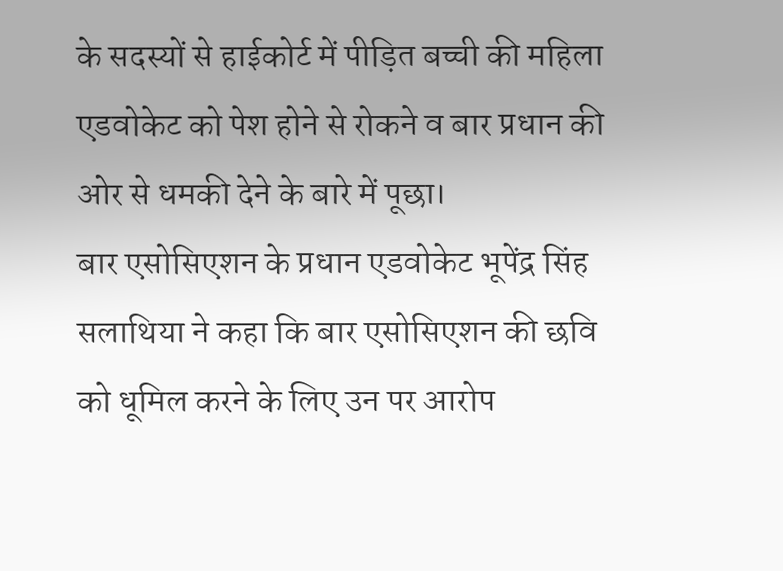के सदस्यों से हाईकोर्ट में पीड़ित बच्ची की महिला एडवोकेट को पेश होने से रोकने व बार प्रधान की ओर से धमकी देने के बारे में पूछा।
बार एसोसिएशन के प्रधान एडवोकेट भूपेंद्र सिंह सलाथिया ने कहा कि बार एसोसिएशन की छवि को धूमिल करने के लिए उन पर आरोप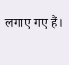लगाए गए हैं।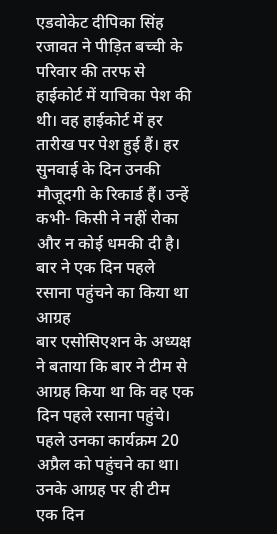एडवोकेट दीपिका सिंह रजावत ने पीड़ित बच्ची के परिवार की तरफ से हाईकोर्ट में याचिका पेश की थी। वह हाईकोर्ट में हर तारीख पर पेश हुई हैं। हर सुनवाई के दिन उनकी मौजूदगी के रिकार्ड हैं। उन्हें कभी- किसी ने नहीं रोका और न कोई धमकी दी है।
बार ने एक दिन पहले रसाना पहुंचने का किया था आग्रह
बार एसोसिएशन के अध्यक्ष ने बताया कि बार ने टीम से आग्रह किया था कि वह एक दिन पहले रसाना पहुंचे। पहले उनका कार्यक्रम 20 अप्रैल को पहुंचने का था। उनके आग्रह पर ही टीम एक दिन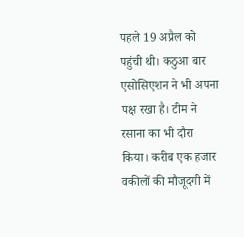पहले 19 अप्रैल को पहुंची थी। कठुआ बार एसोसिएशन ने भी अपना पक्ष रखा है। टीम ने रसाना का भी दौरा किया। करीब एक हजार वकीलों की मौजूदगी में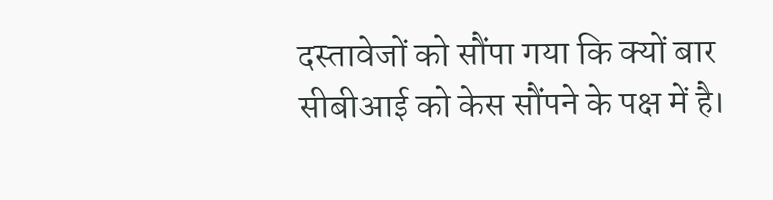दस्तावेजों को सौंपा गया कि क्यों बार सीबीआई को केस सौंपने के पक्ष में है।